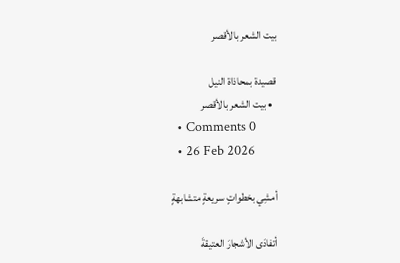بيت الشعر بالأقصر

قصيدة بمحاذاة النيل
  • بيت الشعر بالأقصر
  • Comments 0
  • 26 Feb 2026

أمشِي بخطواتٍ سريعةٍ متشابهةٍ

أتفادَى الأشجارَ العتيقةَ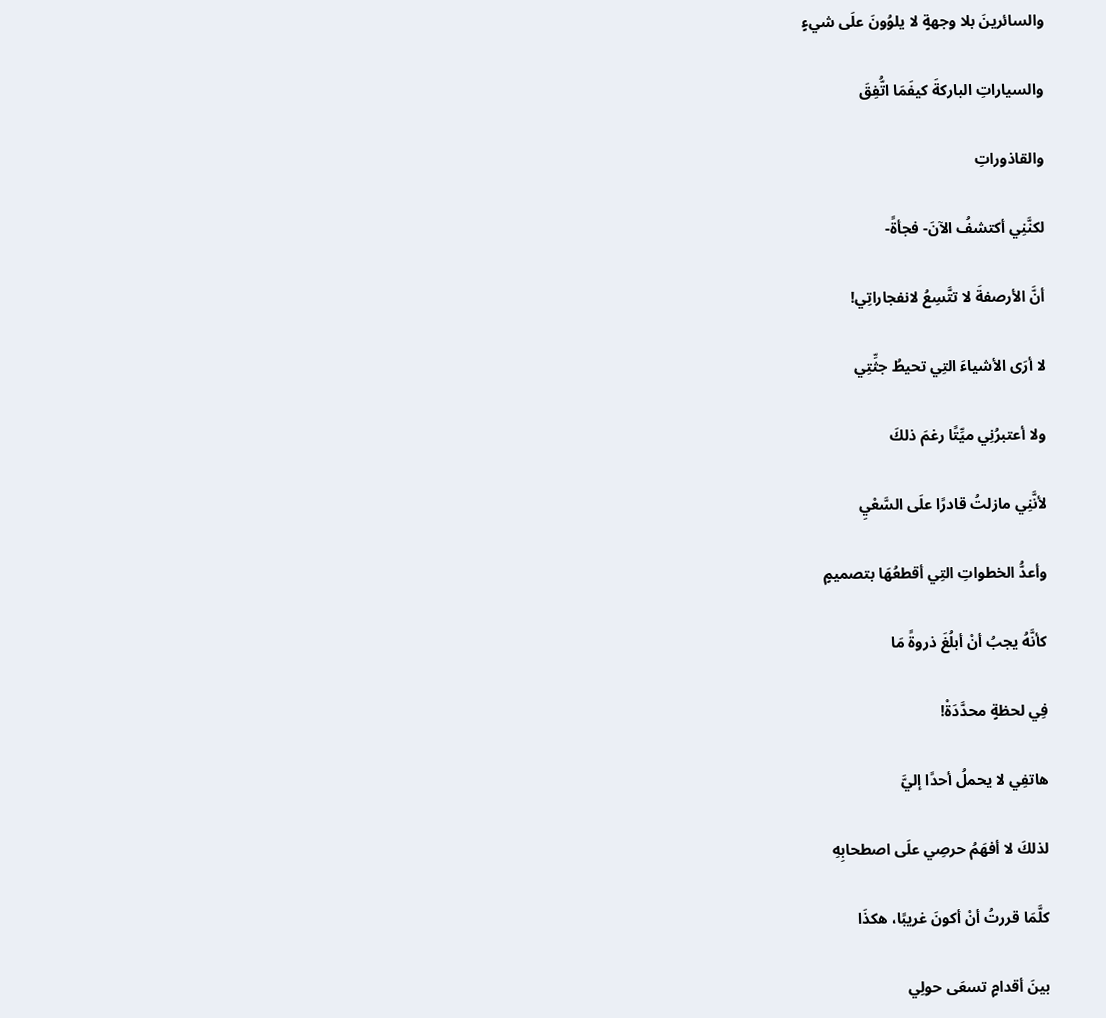والسائرينَ بلا وجهةٍ لا يلوُونَ علَى شيءٍ

والسياراتِ الباركةَ كيفَمَا اتُّفِقَ

والقاذوراتِ

لكنَّنِي أكتشفُ الآنَ- فجأةً-

أنَّ الأرصفةَ لا تتَّسِعُ لانفجاراتِي!

لا أرَى الأشياءَ التِي تحيطُ جثِّتِي

ولا أعتبرُنِي ميِّتًا رغمَ ذلكَ

لأنَّنِي مازلتُ قادرًا علَى السَّعْيِ

وأعدُّ الخطواتِ التِي أقطعُهَا بتصميمٍ

كأنَّهُ يجبُ أنْ أبلُغَ ذروةً مَا

فِي لحظةٍ محدَّدَةْ!

هاتفِي لا يحملُ أحدًا إليَّ

لذلكَ لا أفهَمُ حرصِي علَى اصطحابِهِ

كلَّمَا قررتُ أنْ أكونَ غريبًا، هكذَا

بينَ أقدامٍ تسعَى حولِي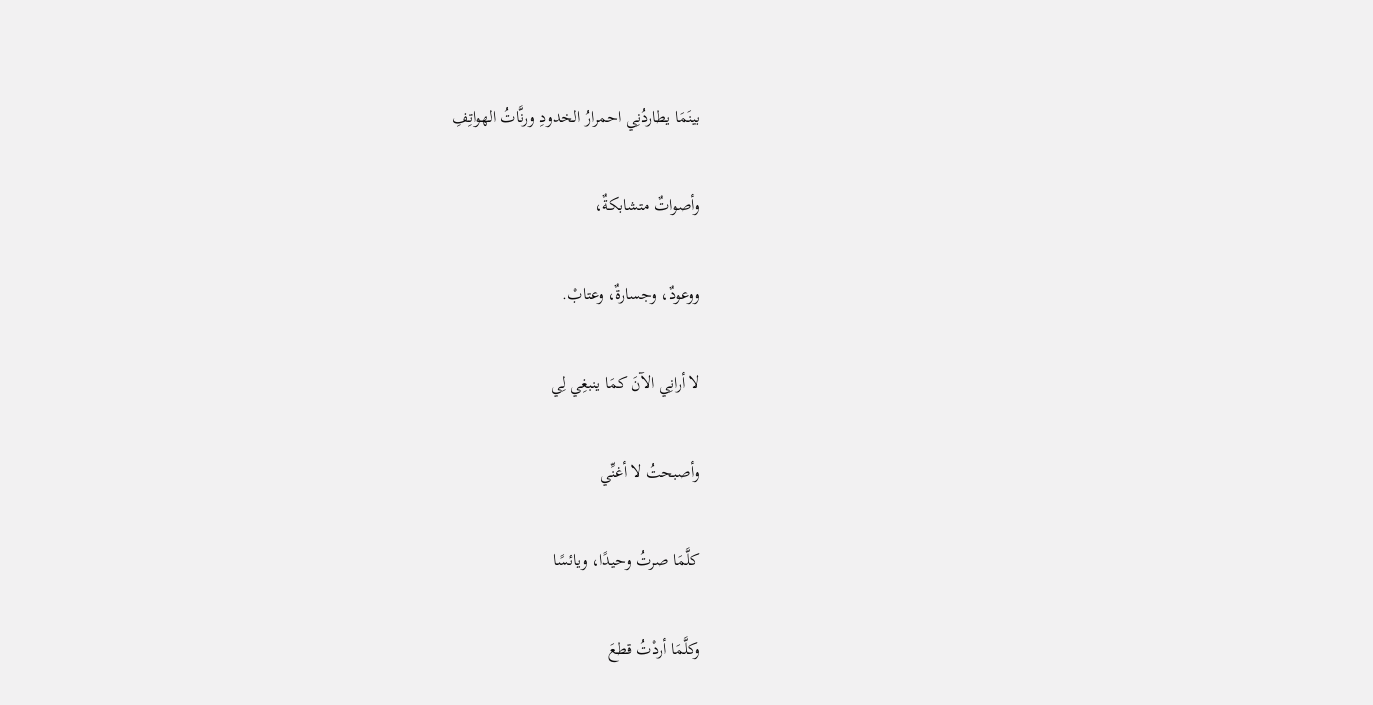بينَمَا يطاردُنِي احمرارُ الخدودِ ورنَّاتُ الهواتِفِ

وأصواتٌ متشابكةٌ،

ووعودٌ، وجسارةٌ، وعتابْ.

لا أرانِي الآنَ كمَا ينبغِي لِي

وأصبحتُ لا أغنِّي

كلَّمَا صرتُ وحيدًا، ويائسًا

وكلَّمَا أردْتُ قطعَ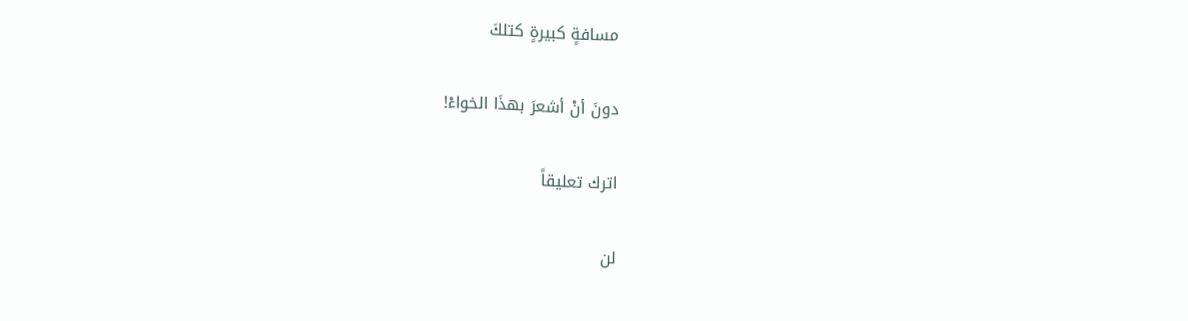مسافةٍ كبيرةٍ كتلكَ

دونَ أنْ أشعرَ بهذَا الخواءْ!

اترك تعليقاً

لن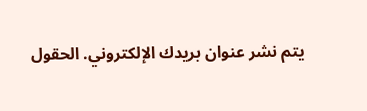يتم نشر عنوان بريدك الإلكتروني. الحقول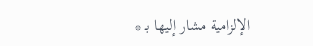الإلزامية مشار إليها بـ *